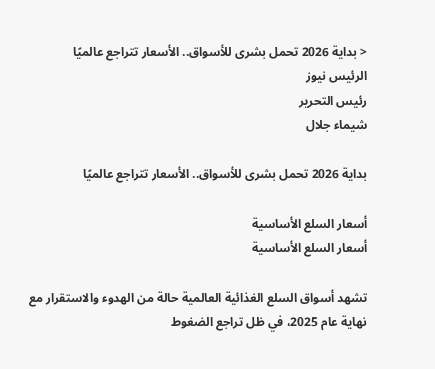< بداية 2026 تحمل بشرى للأسواق.. الأسعار تتراجع عالميًا
الرئيس نيوز
رئيس التحرير
شيماء جلال

بداية 2026 تحمل بشرى للأسواق.. الأسعار تتراجع عالميًا

أسعار السلع الأساسية
أسعار السلع الأساسية

تشهد أسواق السلع الغذائية العالمية حالة من الهدوء والاستقرار مع نهاية عام 2025، في ظل تراجع الضغوط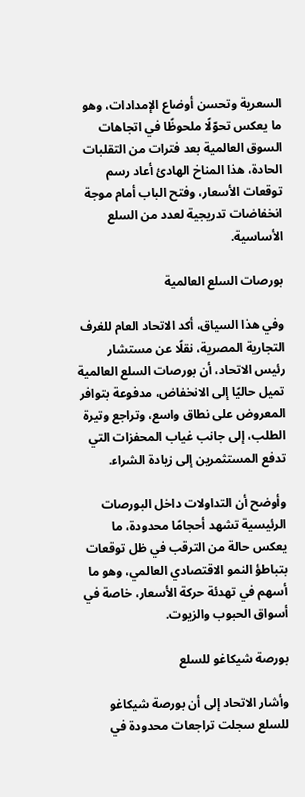السعرية وتحسن أوضاع الإمدادات، وهو ما يعكس تحوّلًا ملحوظًا في اتجاهات السوق العالمية بعد فترات من التقلبات الحادة، هذا المناخ الهادئ أعاد رسم توقعات الأسعار، وفتح الباب أمام موجة انخفاضات تدريجية لعدد من السلع الأساسية.

بورصات السلع العالمية

وفي هذا السياق، أكد الاتحاد العام للغرف التجارية المصرية، نقلًا عن مستشار رئيس الاتحاد، أن بورصات السلع العالمية تميل حاليًا إلى الانخفاض، مدفوعة بتوافر المعروض على نطاق واسع، وتراجع وتيرة الطلب، إلى جانب غياب المحفزات التي تدفع المستثمرين إلى زيادة الشراء.

وأوضح أن التداولات داخل البورصات الرئيسية تشهد أحجامًا محدودة، ما يعكس حالة من الترقب في ظل توقعات بتباطؤ النمو الاقتصادي العالمي، وهو ما أسهم في تهدئة حركة الأسعار، خاصة في أسواق الحبوب والزيوت.

بورصة شيكاغو للسلع

وأشار الاتحاد إلى أن بورصة شيكاغو للسلع سجلت تراجعات محدودة في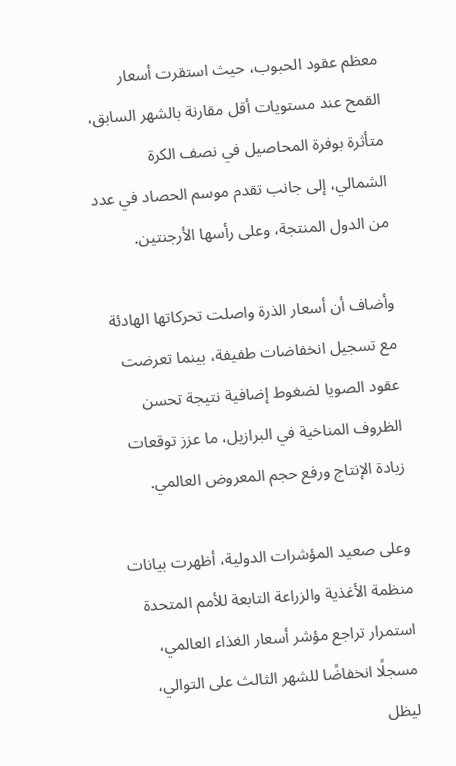معظم عقود الحبوب، حيث استقرت أسعار القمح عند مستويات أقل مقارنة بالشهر السابق، متأثرة بوفرة المحاصيل في نصف الكرة الشمالي، إلى جانب تقدم موسم الحصاد في عدد من الدول المنتجة، وعلى رأسها الأرجنتين.

وأضاف أن أسعار الذرة واصلت تحركاتها الهادئة مع تسجيل انخفاضات طفيفة، بينما تعرضت عقود الصويا لضغوط إضافية نتيجة تحسن الظروف المناخية في البرازيل، ما عزز توقعات زيادة الإنتاج ورفع حجم المعروض العالمي.

وعلى صعيد المؤشرات الدولية، أظهرت بيانات منظمة الأغذية والزراعة التابعة للأمم المتحدة استمرار تراجع مؤشر أسعار الغذاء العالمي، مسجلًا انخفاضًا للشهر الثالث على التوالي، ليظل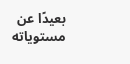بعيدًا عن مستوياته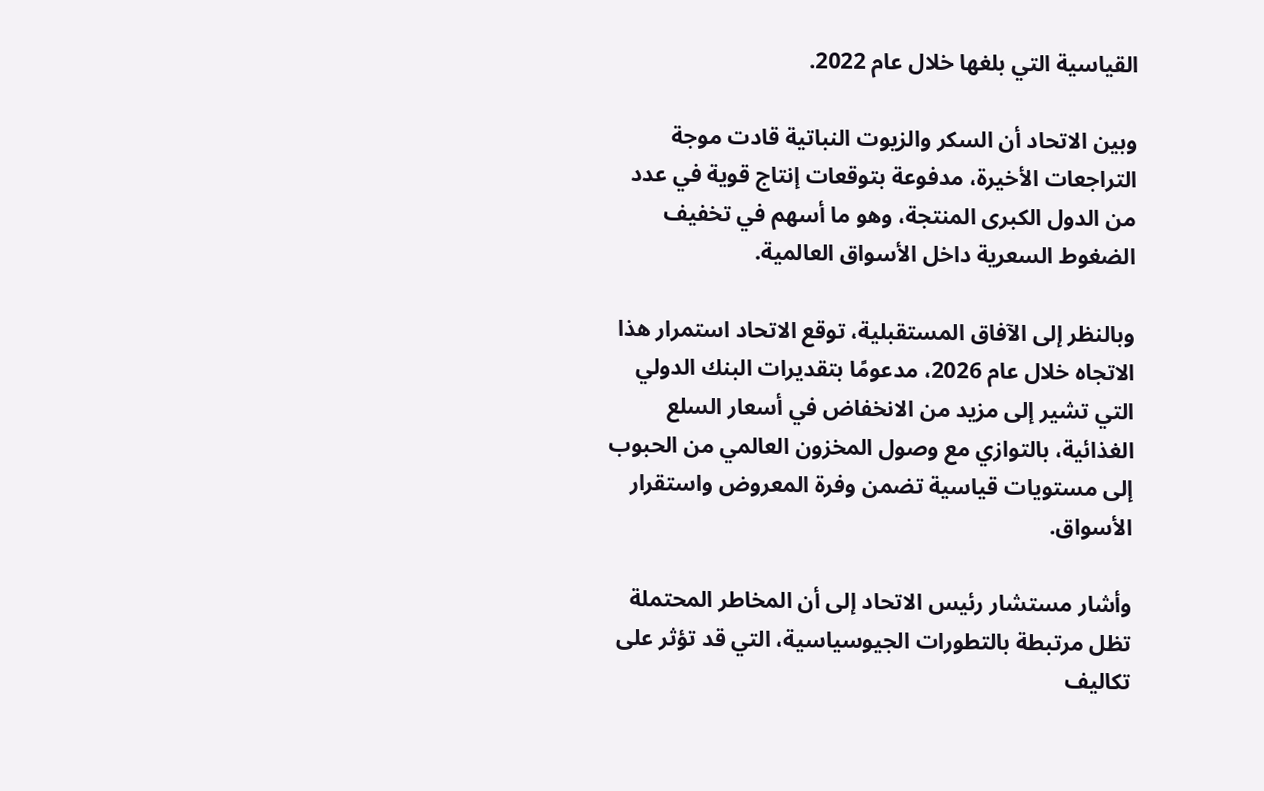القياسية التي بلغها خلال عام 2022.

وبين الاتحاد أن السكر والزيوت النباتية قادت موجة التراجعات الأخيرة، مدفوعة بتوقعات إنتاج قوية في عدد من الدول الكبرى المنتجة، وهو ما أسهم في تخفيف الضغوط السعرية داخل الأسواق العالمية.

وبالنظر إلى الآفاق المستقبلية، توقع الاتحاد استمرار هذا الاتجاه خلال عام 2026، مدعومًا بتقديرات البنك الدولي التي تشير إلى مزيد من الانخفاض في أسعار السلع الغذائية، بالتوازي مع وصول المخزون العالمي من الحبوب إلى مستويات قياسية تضمن وفرة المعروض واستقرار الأسواق.

وأشار مستشار رئيس الاتحاد إلى أن المخاطر المحتملة تظل مرتبطة بالتطورات الجيوسياسية، التي قد تؤثر على تكاليف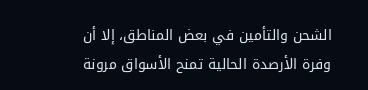الشحن والتأمين في بعض المناطق، إلا أن وفرة الأرصدة الحالية تمنح الأسواق مرونة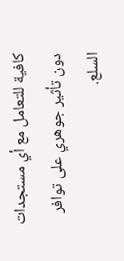كافية للتعامل مع أي مستجدات دون تأثير جوهري على توافر السلع.